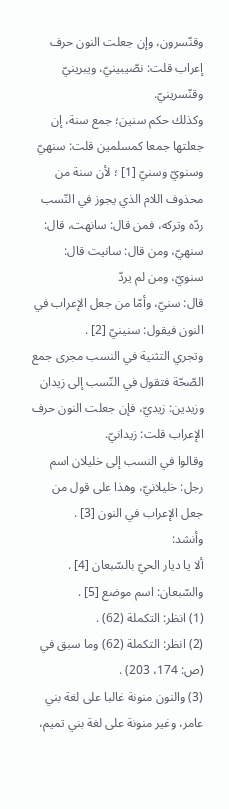وقنّسرون، وإن جعلت النون حرف إعراب قلت: نصّيبينيّ، ويبرينيّ وقنّسرينيّ.
وكذلك حكم سنين؛ جمع سنة، إن جعلتها جمعا كمسلمين قلت: سنهيّ وسنويّ وسنيّ [1] ؛ لأن سنة من محذوف اللام الذي يجوز في النّسب ردّه وتركه، فمن قال: سانهت، قال: سنهيّ، ومن قال: سانيت قال: سنويّ، ومن لم يردّ
قال: سنيّ، وأمّا من جعل الإعراب في النون فيقول: سنينيّ [2] .
وتجري التثنية في النسب مجرى جمع الصّحّة فتقول في النّسب إلى زيدان وزيدين: زيديّ، فإن جعلت النون حرف الإعراب قلت: زيدانيّ.
وقالوا في النسب إلى خليلان اسم رجل: خليلانيّ، وهذا على قول من جعل الإعراب في النون [3] .
وأنشد:
ألا يا ديار الحيّ بالسّبعان [4] .
والسّبعان: اسم موضع [5] .
(1) انظر: التكملة (62) .
(2) انظر: التكملة (62) وما سبق في (ص: 174، 203) .
(3) والنون منونة غالبا على لغة بني عامر، وغير منونة على لغة بني تميم،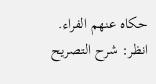حكاه عنهم الفراء.
انظر: شرح التصريح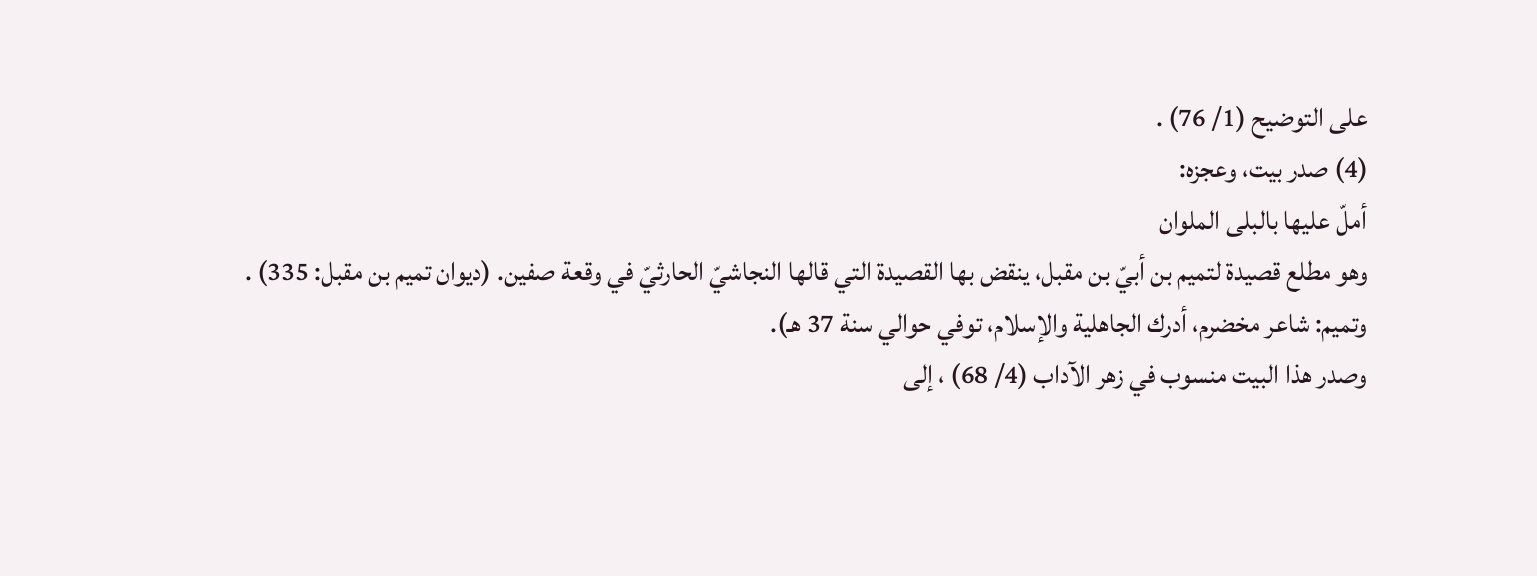على التوضيح (1/ 76) .
(4) صدر بيت، وعجزه:
أملّ عليها بالبلى الملوان
وهو مطلع قصيدة لتميم بن أبيّ بن مقبل، ينقض بها القصيدة التي قالها النجاشيّ الحارثيّ في وقعة صفين. (ديوان تميم بن مقبل: 335) .
وتميم: شاعر مخضرم، أدرك الجاهلية والإسلام، توفي حوالي سنة 37 هـ).
وصدر هذا البيت منسوب في زهر الآداب (4/ 68) ، إلى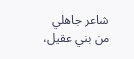شاعر جاهلي من بني عقيل،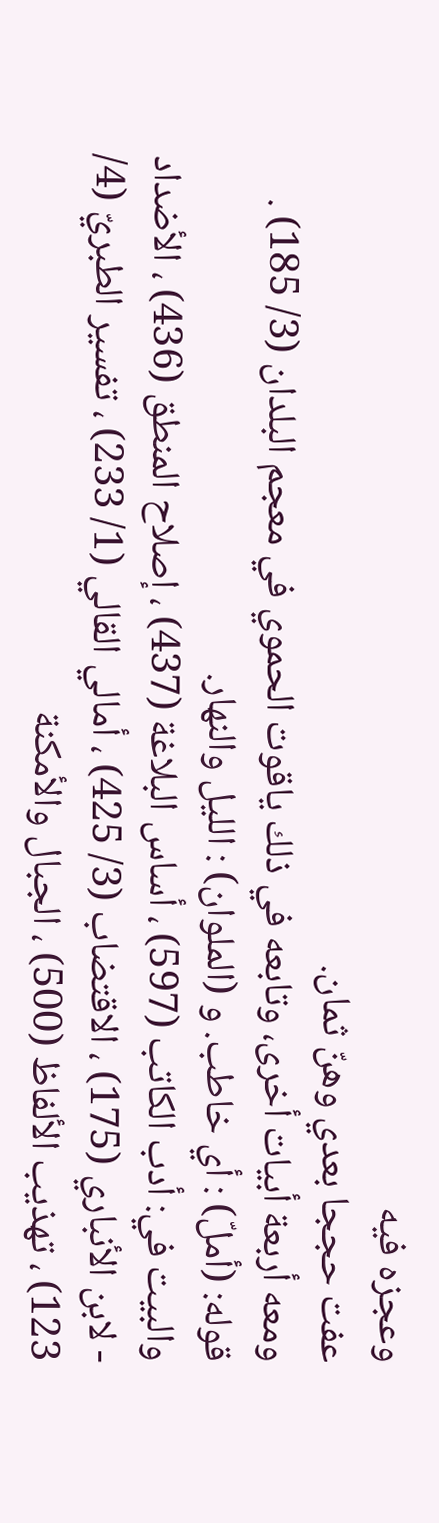وعجزه فيه
عفت حججا بعدي وهنّ ثمان.
ومعه أربعة أبيات أخرى، وتابعه في ذلك ياقوت الحموي في معجم البلدان (3/ 185) .
قوله: (أملّ) : أي خاطب. و (الملوان) : الليل والنهار.
والبيت في: أدب الكاتب (597) ، أساس البلاغة (437) ، إصلاح المنطق (436) ، الأضداد - لابن الأنباري (175) ، الاقتضاب (3/ 425) ، أمالي القالي (1/ 233) ، تفسير الطبريّ (4/ 123) ، تهذيب الألفاظ (500) ، الجبال والأمكنة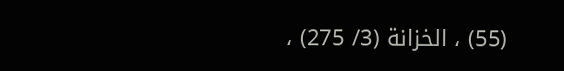(55) ، الخزانة (3/ 275) ،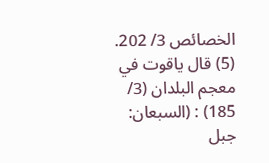الخصائص 3/ 202.
(5) قال ياقوت في معجم البلدان (3/ 185) : (السبعان: جبل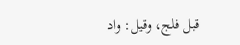قبل فلج، وقيل: واد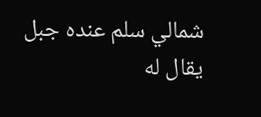شمالي سلم عنده جبل يقال له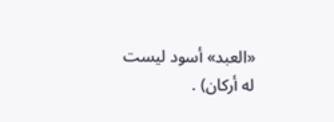«العبد» أسود ليست له أركان) .